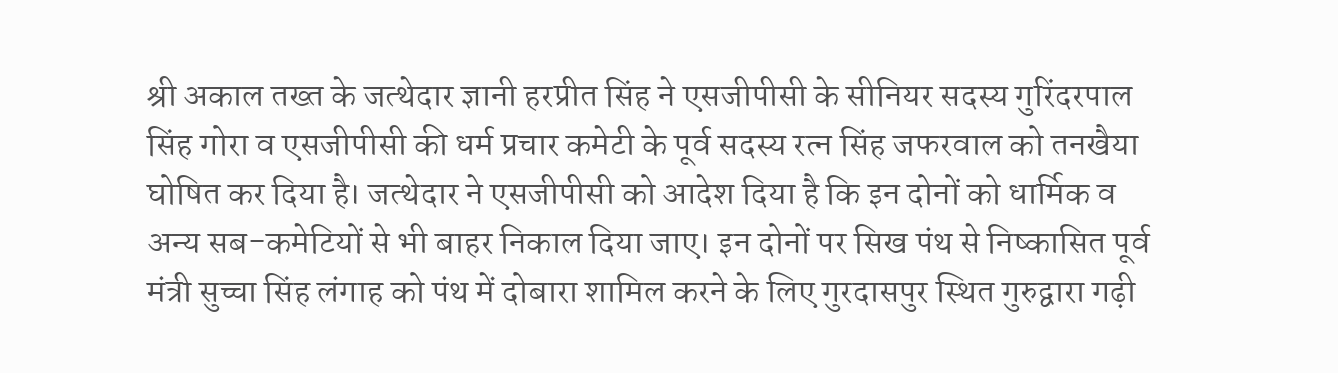श्री अकाल तख्त के जत्थेदार ज्ञानी हरप्रीत सिंह ने एसजीपीसी के सीनियर सदस्य गुरिंदरपाल सिंह गोरा व एसजीपीसी की धर्म प्रचार कमेटी के पूर्व सदस्य रत्न सिंह जफरवाल को तनखैया घोषित कर दिया है। जत्थेदार ने एसजीपीसी को आदेश दिया है कि इन दोनों को धार्मिक व अन्य सब-कमेटियों से भी बाहर निकाल दिया जाए। इन दोनों पर सिख पंथ से निष्कासित पूर्व मंत्री सुच्चा सिंह लंगाह को पंथ में दोबारा शामिल करने के लिए गुरदासपुर स्थित गुरुद्वारा गढ़ी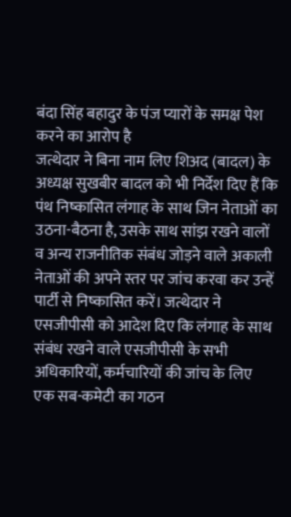बंदा सिंह बहादुर के पंज प्यारों के समक्ष पेश करने का आरोप है
जत्थेदार ने बिना नाम लिए शिअद (बादल) के अध्यक्ष सुखबीर बादल को भी निर्देश दिए हैं कि पंथ निष्कासित लंगाह के साथ जिन नेताओं का उठना-बैठना है, उसके साथ सांझ रखने वालों व अन्य राजनीतिक संबंध जोड़ने वाले अकाली नेताओं की अपने स्तर पर जांच करवा कर उन्हें पार्टी से निष्कासित करें। जत्थेदार ने एसजीपीसी को आदेश दिए कि लंगाह के साथ संबंध रखने वाले एसजीपीसी के सभी अधिकारियों, कर्मचारियों की जांच के लिए एक सब-कमेटी का गठन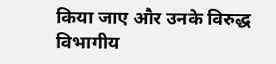किया जाए और उनके विरुद्ध विभागीय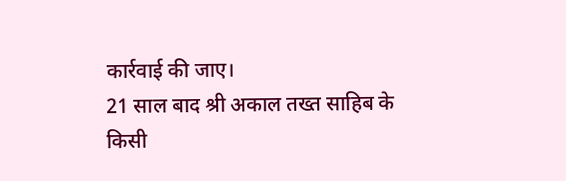कार्रवाई की जाए।
21 साल बाद श्री अकाल तख्त साहिब के किसी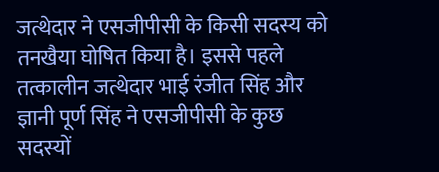जत्थेदार ने एसजीपीसी के किसी सदस्य को तनखैया घोषित किया है। इससे पहले तत्कालीन जत्थेदार भाई रंजीत सिंह और ज्ञानी पूर्ण सिंह ने एसजीपीसी के कुछ सदस्यों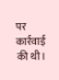पर कार्रवाई की थी।